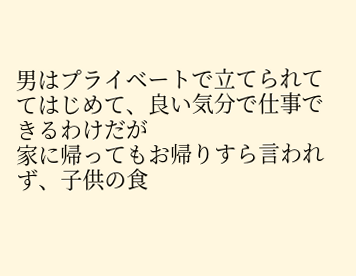男はプライベートで立てられててはじめて、良い気分で仕事できるわけだが
家に帰ってもお帰りすら言われず、子供の食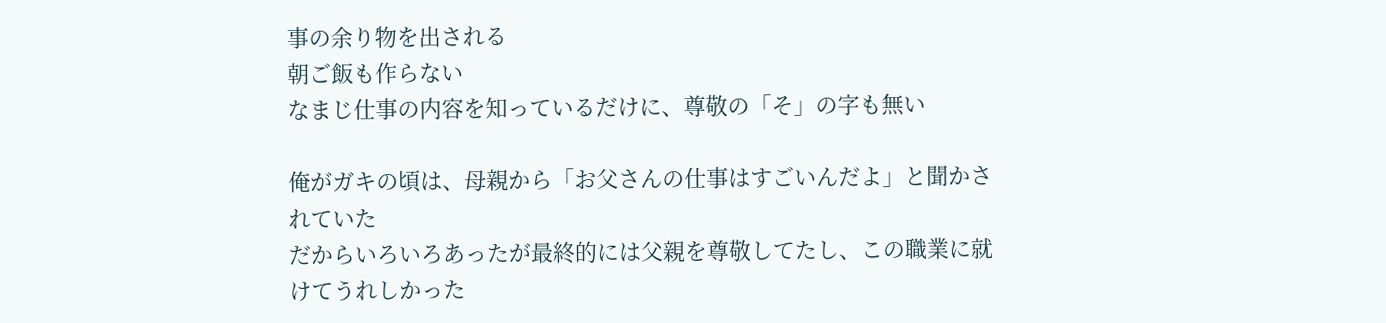事の余り物を出される
朝ご飯も作らない
なまじ仕事の内容を知っているだけに、尊敬の「そ」の字も無い

俺がガキの頃は、母親から「お父さんの仕事はすごいんだよ」と聞かされていた
だからいろいろあったが最終的には父親を尊敬してたし、この職業に就けてうれしかった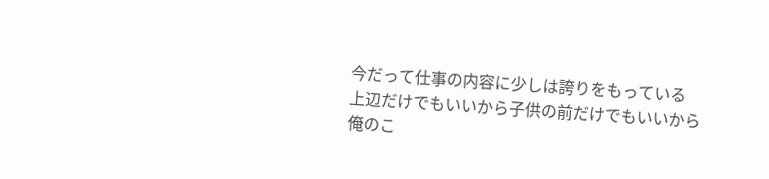今だって仕事の内容に少しは誇りをもっている
上辺だけでもいいから子供の前だけでもいいから俺のこ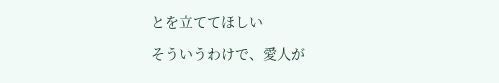とを立ててほしい

そういうわけで、愛人が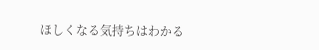ほしくなる気持ちはわかる